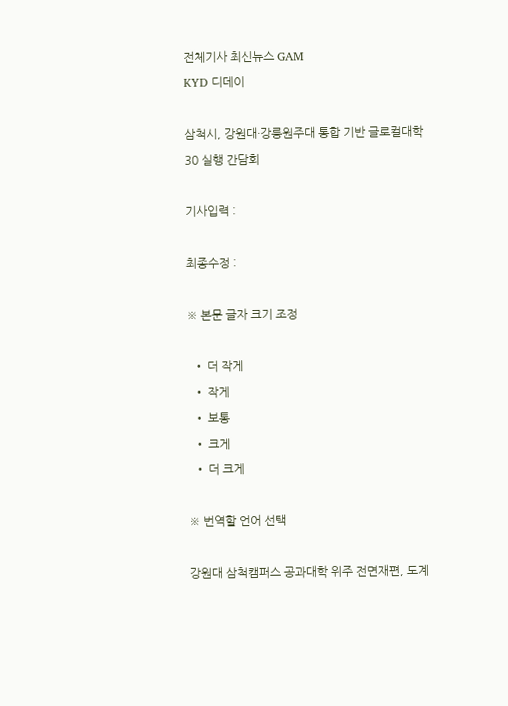전체기사 최신뉴스 GAM
KYD 디데이

삼척시, 강원대·강릉원주대 통합 기반 글로컬대학30 실행 간담회

기사입력 :

최종수정 :

※ 본문 글자 크기 조정

  • 더 작게
  • 작게
  • 보통
  • 크게
  • 더 크게

※ 번역할 언어 선택

강원대 삼척캠퍼스 공과대학 위주 전면재편, 도계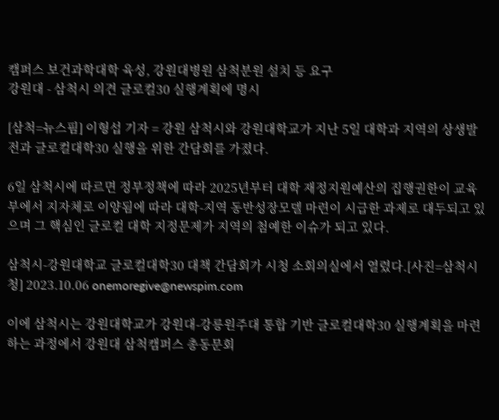캠퍼스 보건과학대학 육성, 강원대병원 삼척분원 설치 등 요구
강원대 - 삼척시 의견 글로컬30 실행계획에 명시

[삼척=뉴스핌] 이형섭 기자 = 강원 삼척시와 강원대학교가 지난 5일 대학과 지역의 상생발전과 글로컬대학30 실행을 위한 간담회를 가졌다.

6일 삼척시에 따르면 정부정책에 따라 2025년부터 대학 재정지원예산의 집행권한이 교육부에서 지자체로 이양됨에 따라 대학-지역 동반성장모델 마련이 시급한 과제로 대두되고 있으며 그 핵심인 글로컬 대학 지정문제가 지역의 첨예한 이슈가 되고 있다.

삼척시-강원대학교 글로컬대학30 대책 간담회가 시청 소회의실에서 열렸다.[사진=삼척시청] 2023.10.06 onemoregive@newspim.com

이에 삼척시는 강원대학교가 강원대-강릉원주대 통합 기반 글로컬대학30 실행계획을 마련하는 과정에서 강원대 삼척캠퍼스 총동문회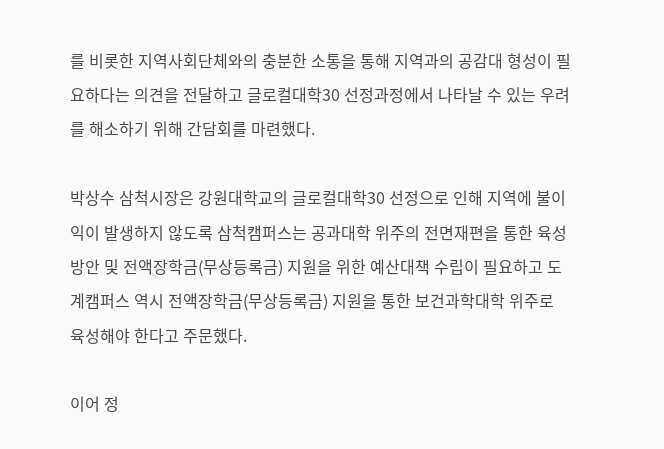를 비롯한 지역사회단체와의 충분한 소통을 통해 지역과의 공감대 형성이 필요하다는 의견을 전달하고 글로컬대학30 선정과정에서 나타날 수 있는 우려를 해소하기 위해 간담회를 마련했다.

박상수 삼척시장은 강원대학교의 글로컬대학30 선정으로 인해 지역에 불이익이 발생하지 않도록 삼척캠퍼스는 공과대학 위주의 전면재편을 통한 육성방안 및 전액장학금(무상등록금) 지원을 위한 예산대책 수립이 필요하고 도계캠퍼스 역시 전액장학금(무상등록금) 지원을 통한 보건과학대학 위주로 육성해야 한다고 주문했다.

이어 정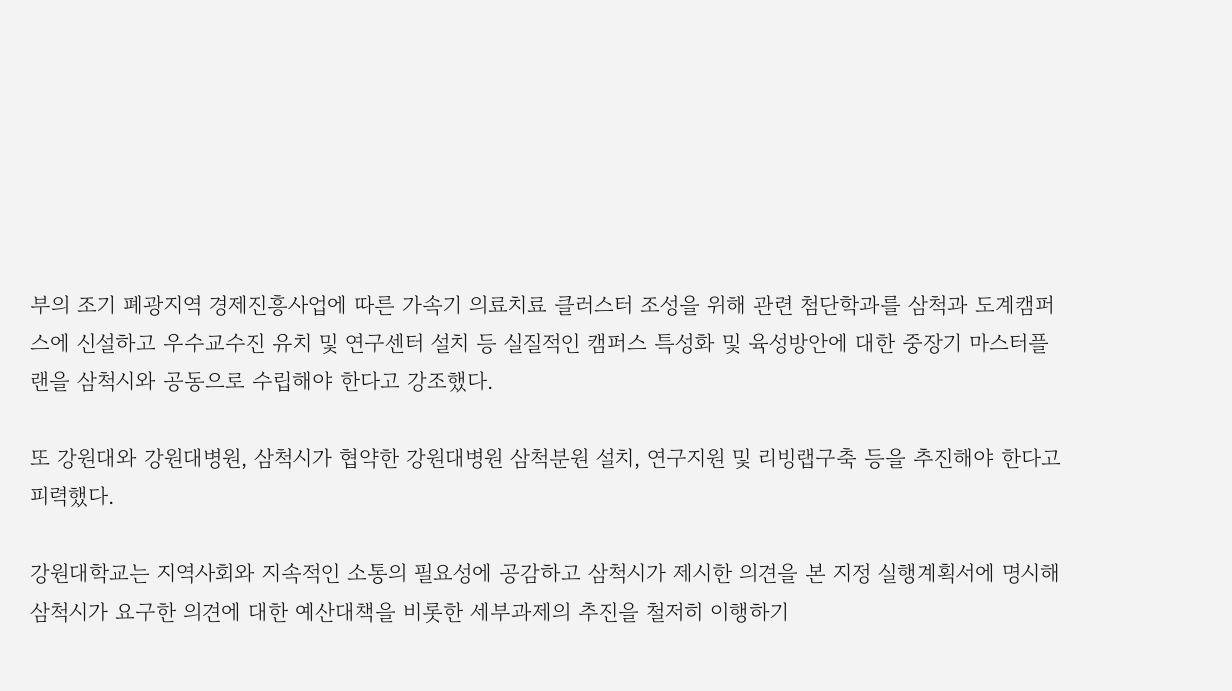부의 조기 폐광지역 경제진흥사업에 따른 가속기 의료치료 클러스터 조성을 위해 관련 첨단학과를 삼척과 도계캠퍼스에 신설하고 우수교수진 유치 및 연구센터 설치 등 실질적인 캠퍼스 특성화 및 육성방안에 대한 중장기 마스터플랜을 삼척시와 공동으로 수립해야 한다고 강조했다.

또 강원대와 강원대병원, 삼척시가 협약한 강원대병원 삼척분원 설치, 연구지원 및 리빙랩구축 등을 추진해야 한다고 피력했다.

강원대학교는 지역사회와 지속적인 소통의 필요성에 공감하고 삼척시가 제시한 의견을 본 지정 실행계획서에 명시해 삼척시가 요구한 의견에 대한 예산대책을 비롯한 세부과제의 추진을 철저히 이행하기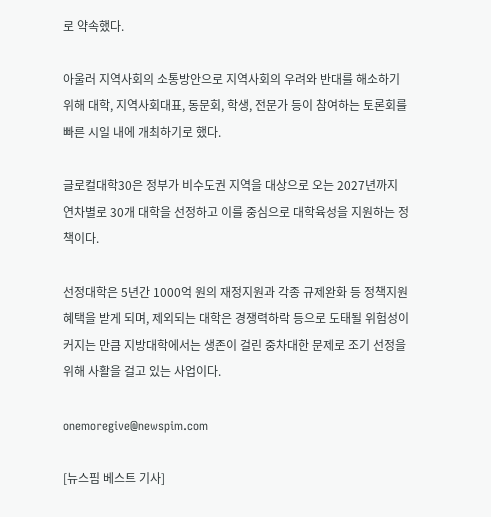로 약속했다.

아울러 지역사회의 소통방안으로 지역사회의 우려와 반대를 해소하기 위해 대학, 지역사회대표, 동문회, 학생, 전문가 등이 참여하는 토론회를 빠른 시일 내에 개최하기로 했다.

글로컬대학30은 정부가 비수도권 지역을 대상으로 오는 2027년까지 연차별로 30개 대학을 선정하고 이를 중심으로 대학육성을 지원하는 정책이다.

선정대학은 5년간 1000억 원의 재정지원과 각종 규제완화 등 정책지원 혜택을 받게 되며, 제외되는 대학은 경쟁력하락 등으로 도태될 위험성이 커지는 만큼 지방대학에서는 생존이 걸린 중차대한 문제로 조기 선정을 위해 사활을 걸고 있는 사업이다.

onemoregive@newspim.com

[뉴스핌 베스트 기사]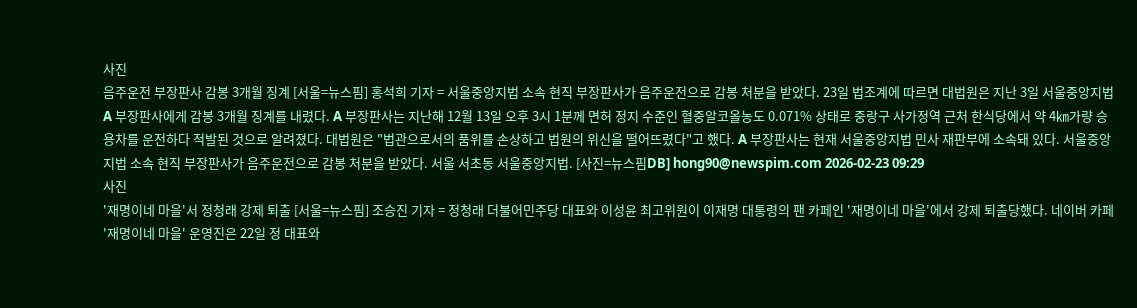사진
음주운전 부장판사 감봉 3개월 징계 [서울=뉴스핌] 홍석희 기자 = 서울중앙지법 소속 현직 부장판사가 음주운전으로 감봉 처분을 받았다. 23일 법조계에 따르면 대법원은 지난 3일 서울중앙지법 A 부장판사에게 감봉 3개월 징계를 내렸다. A 부장판사는 지난해 12월 13일 오후 3시 1분께 면허 정지 수준인 혈중알코올농도 0.071% 상태로 중랑구 사가정역 근처 한식당에서 약 4㎞가량 승용차를 운전하다 적발된 것으로 알려졌다. 대법원은 "법관으로서의 품위를 손상하고 법원의 위신을 떨어뜨렸다"고 했다. A 부장판사는 현재 서울중앙지법 민사 재판부에 소속돼 있다. 서울중앙지법 소속 현직 부장판사가 음주운전으로 감봉 처분을 받았다. 서울 서초동 서울중앙지법. [사진=뉴스핌DB] hong90@newspim.com 2026-02-23 09:29
사진
'재명이네 마을'서 정청래 강제 퇴출 [서울=뉴스핌] 조승진 기자 = 정청래 더불어민주당 대표와 이성윤 최고위원이 이재명 대통령의 팬 카페인 '재명이네 마을'에서 강제 퇴출당했다. 네이버 카페 '재명이네 마을' 운영진은 22일 정 대표와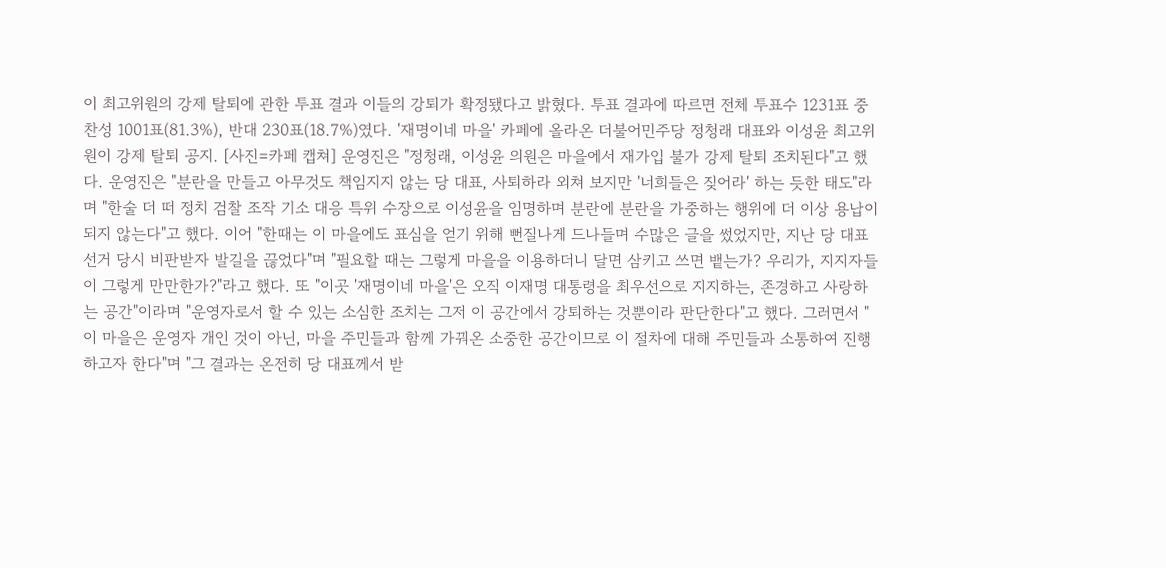이 최고위원의 강제 탈퇴에 관한 투표 결과 이들의 강퇴가 확정됐다고 밝혔다. 투표 결과에 따르면 전체 투표수 1231표 중 찬성 1001표(81.3%), 반대 230표(18.7%)였다. '재명이네 마을' 카페에 올라온 더불어민주당 정청래 대표와 이성윤 최고위원이 강제 탈퇴 공지. [사진=카페 캡쳐] 운영진은 "정청래, 이성윤 의원은 마을에서 재가입 불가 강제 탈퇴 조치된다"고 했다. 운영진은 "분란을 만들고 아무것도 책임지지 않는 당 대표, 사퇴하라 외쳐 보지만 '너희들은 짖어라' 하는 듯한 태도"라며 "한술 더 떠 정치 검찰 조작 기소 대응 특위 수장으로 이성윤을 임명하며 분란에 분란을 가중하는 행위에 더 이상 용납이 되지 않는다"고 했다. 이어 "한때는 이 마을에도 표심을 얻기 위해 뻔질나게 드나들며 수많은 글을 썼었지만, 지난 당 대표 선거 당시 비판받자 발길을 끊었다"며 "필요할 때는 그렇게 마을을 이용하더니 달면 삼키고 쓰면 뱉는가? 우리가, 지지자들이 그렇게 만만한가?"라고 했다. 또 "이곳 '재명이네 마을'은 오직 이재명 대통령을 최우선으로 지지하는, 존경하고 사랑하는 공간"이라며 "운영자로서 할 수 있는 소심한 조치는 그저 이 공간에서 강퇴하는 것뿐이라 판단한다"고 했다. 그러면서 "이 마을은 운영자 개인 것이 아닌, 마을 주민들과 함께 가꿔온 소중한 공간이므로 이 절차에 대해 주민들과 소통하여 진행하고자 한다"며 "그 결과는 온전히 당 대표께서 받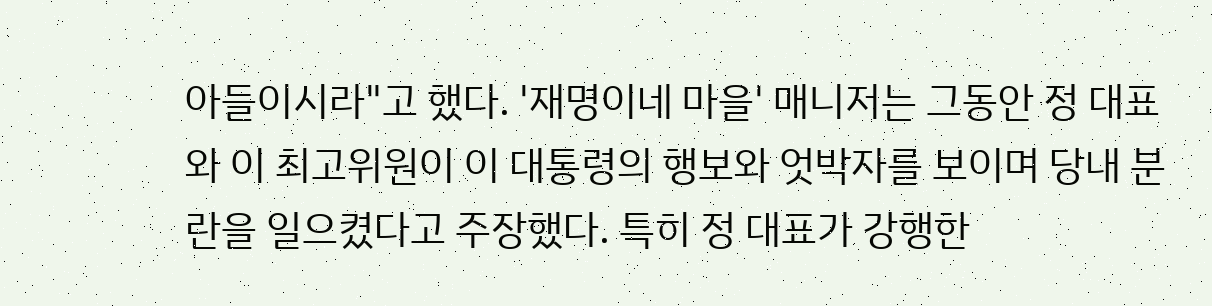아들이시라"고 했다. '재명이네 마을' 매니저는 그동안 정 대표와 이 최고위원이 이 대통령의 행보와 엇박자를 보이며 당내 분란을 일으켰다고 주장했다. 특히 정 대표가 강행한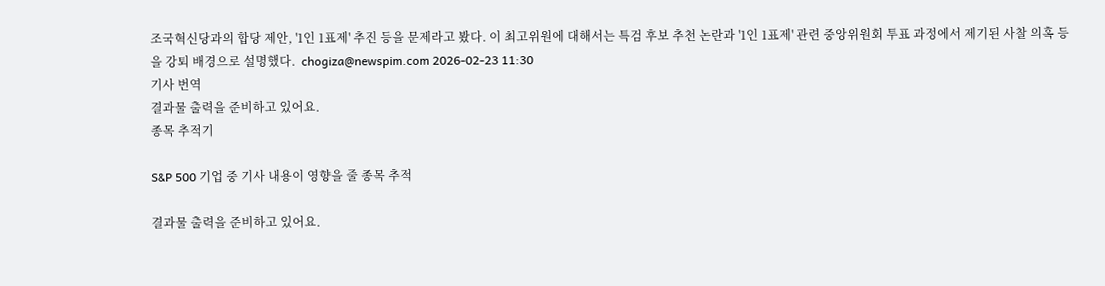조국혁신당과의 합당 제안, '1인 1표제' 추진 등을 문제라고 봤다. 이 최고위원에 대해서는 특검 후보 추천 논란과 '1인 1표제' 관련 중앙위원회 투표 과정에서 제기된 사찰 의혹 등을 강퇴 배경으로 설명했다.  chogiza@newspim.com 2026-02-23 11:30
기사 번역
결과물 출력을 준비하고 있어요.
종목 추적기

S&P 500 기업 중 기사 내용이 영향을 줄 종목 추적

결과물 출력을 준비하고 있어요.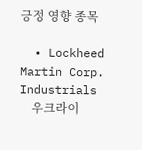긍정 영향 종목

  • Lockheed Martin Corp. Industrials
    우크라이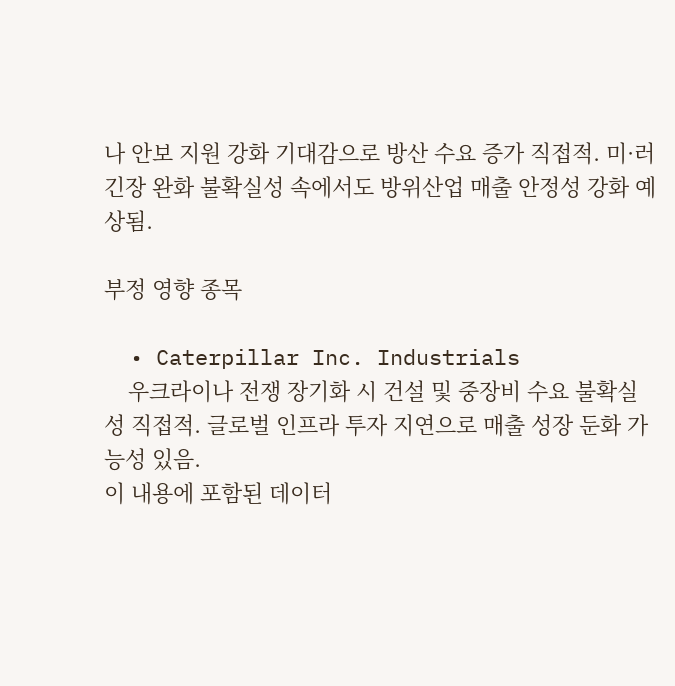나 안보 지원 강화 기대감으로 방산 수요 증가 직접적. 미·러 긴장 완화 불확실성 속에서도 방위산업 매출 안정성 강화 예상됨.

부정 영향 종목

  • Caterpillar Inc. Industrials
    우크라이나 전쟁 장기화 시 건설 및 중장비 수요 불확실성 직접적. 글로벌 인프라 투자 지연으로 매출 성장 둔화 가능성 있음.
이 내용에 포함된 데이터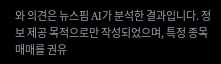와 의견은 뉴스핌 AI가 분석한 결과입니다. 정보 제공 목적으로만 작성되었으며, 특정 종목 매매를 권유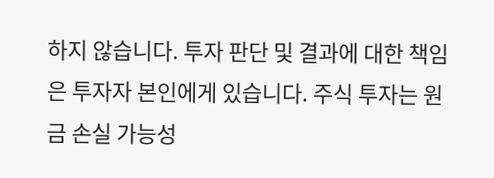하지 않습니다. 투자 판단 및 결과에 대한 책임은 투자자 본인에게 있습니다. 주식 투자는 원금 손실 가능성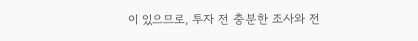이 있으므로, 투자 전 충분한 조사와 전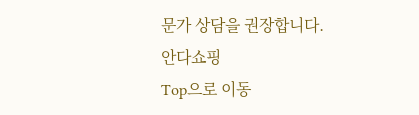문가 상담을 권장합니다.
안다쇼핑
Top으로 이동